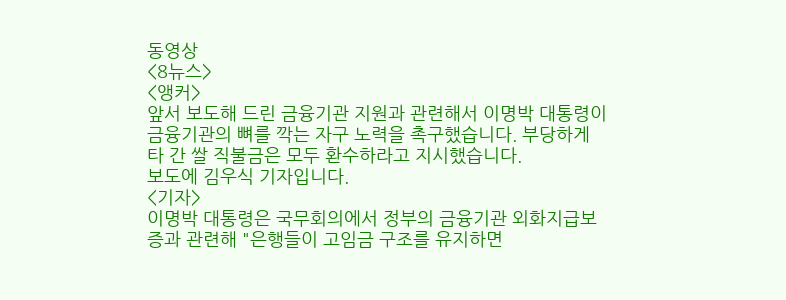동영상
<8뉴스>
<앵커>
앞서 보도해 드린 금융기관 지원과 관련해서 이명박 대통령이 금융기관의 뼈를 깍는 자구 노력을 촉구했습니다. 부당하게 타 간 쌀 직불금은 모두 환수하라고 지시했습니다.
보도에 김우식 기자입니다.
<기자>
이명박 대통령은 국무회의에서 정부의 금융기관 외화지급보증과 관련해 "은행들이 고임금 구조를 유지하면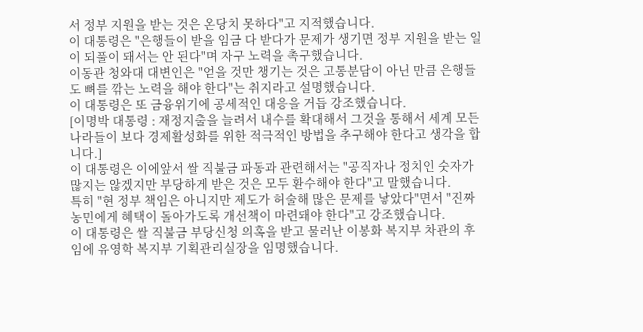서 정부 지원을 받는 것은 온당치 못하다"고 지적했습니다.
이 대통령은 "은행들이 받을 임금 다 받다가 문제가 생기면 정부 지원을 받는 일이 되풀이 돼서는 안 된다"며 자구 노력을 촉구했습니다.
이동관 청와대 대변인은 "얻을 것만 챙기는 것은 고통분담이 아닌 만큼 은행들도 뼈를 깎는 노력을 해야 한다"는 취지라고 설명했습니다.
이 대통령은 또 금융위기에 공세적인 대응을 거듭 강조했습니다.
[이명박 대통령 : 재정지출을 늘려서 내수를 확대해서 그것을 통해서 세계 모든 나라들이 보다 경제활성화를 위한 적극적인 방법을 추구해야 한다고 생각을 합니다.]
이 대통령은 이에앞서 쌀 직불금 파동과 관련해서는 "공직자나 정치인 숫자가 많지는 않겠지만 부당하게 받은 것은 모두 환수해야 한다"고 말했습니다.
특히 "현 정부 책임은 아니지만 제도가 허술해 많은 문제를 낳았다"면서 "진짜 농민에게 혜택이 돌아가도록 개선책이 마련돼야 한다"고 강조했습니다.
이 대통령은 쌀 직불금 부당신청 의혹을 받고 물러난 이봉화 복지부 차관의 후임에 유영학 복지부 기획관리실장을 임명했습니다.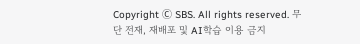Copyright Ⓒ SBS. All rights reserved. 무단 전재, 재배포 및 AI학습 이용 금지